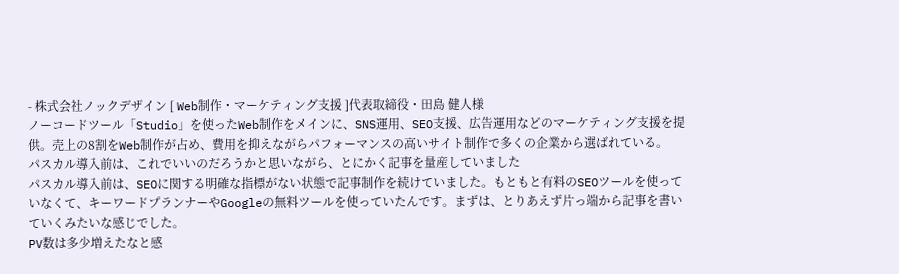- 株式会社ノックデザイン [ Web制作・マーケティング支援 ]代表取締役・田島 健人様
ノーコードツール「Studio」を使ったWeb制作をメインに、SNS運用、SEO支援、広告運用などのマーケティング支援を提供。売上の8割をWeb制作が占め、費用を抑えながらパフォーマンスの高いサイト制作で多くの企業から選ばれている。
パスカル導入前は、これでいいのだろうかと思いながら、とにかく記事を量産していました
パスカル導入前は、SEOに関する明確な指標がない状態で記事制作を続けていました。もともと有料のSEOツールを使っていなくて、キーワードプランナーやGoogleの無料ツールを使っていたんです。まずは、とりあえず片っ端から記事を書いていくみたいな感じでした。
PV数は多少増えたなと感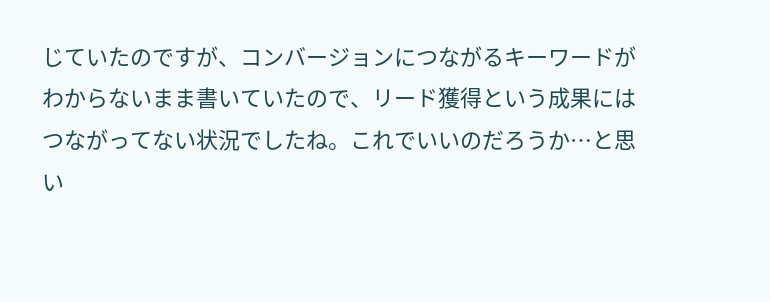じていたのですが、コンバージョンにつながるキーワードがわからないまま書いていたので、リード獲得という成果にはつながってない状況でしたね。これでいいのだろうか…と思い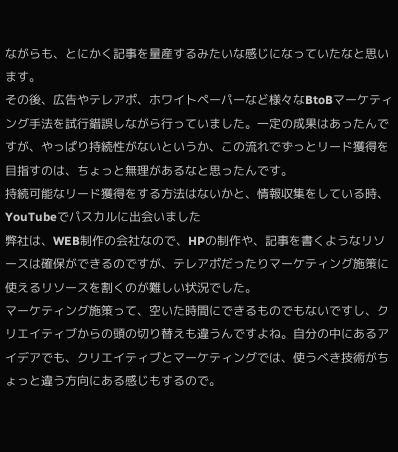ながらも、とにかく記事を量産するみたいな感じになっていたなと思います。
その後、広告やテレアポ、ホワイトペーパーなど様々なBtoBマーケティング手法を試行錯誤しながら行っていました。一定の成果はあったんですが、やっぱり持続性がないというか、この流れでずっとリード獲得を目指すのは、ちょっと無理があるなと思ったんです。
持続可能なリード獲得をする方法はないかと、情報収集をしている時、YouTubeでパスカルに出会いました
弊社は、WEB制作の会社なので、HPの制作や、記事を書くようなリソースは確保ができるのですが、テレアポだったりマーケティング施策に使えるリソースを割くのが難しい状況でした。
マーケティング施策って、空いた時間にできるものでもないですし、クリエイティブからの頭の切り替えも違うんですよね。自分の中にあるアイデアでも、クリエイティブとマーケティングでは、使うべき技術がちょっと違う方向にある感じもするので。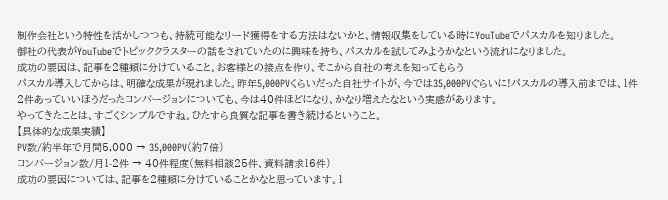制作会社という特性を活かしつつも、持続可能なリード獲得をする方法はないかと、情報収集をしている時にYouTubeでパスカルを知りました。
御社の代表がYouTubeでトピッククラスターの話をされていたのに興味を持ち、パスカルを試してみようかなという流れになりました。
成功の要因は、記事を2種類に分けていること。お客様との接点を作り、そこから自社の考えを知ってもらう
パスカル導入してからは、明確な成果が現れました。昨年5,000PVくらいだった自社サイトが、今では35,000PVぐらいに!パスカルの導入前までは、1件2件あっていいほうだったコンバージョンについても、今は40件ほどになり、かなり増えたなという実感があります。
やってきたことは、すごくシンプルですね。ひたすら良質な記事を書き続けるということ。
【具体的な成果実績】
PV数/約半年で月間5,000 → 35,000PV(約7倍)
コンバージョン数/月1-2件 → 40件程度(無料相談25件、資料請求16件)
成功の要因については、記事を2種類に分けていることかなと思っています。1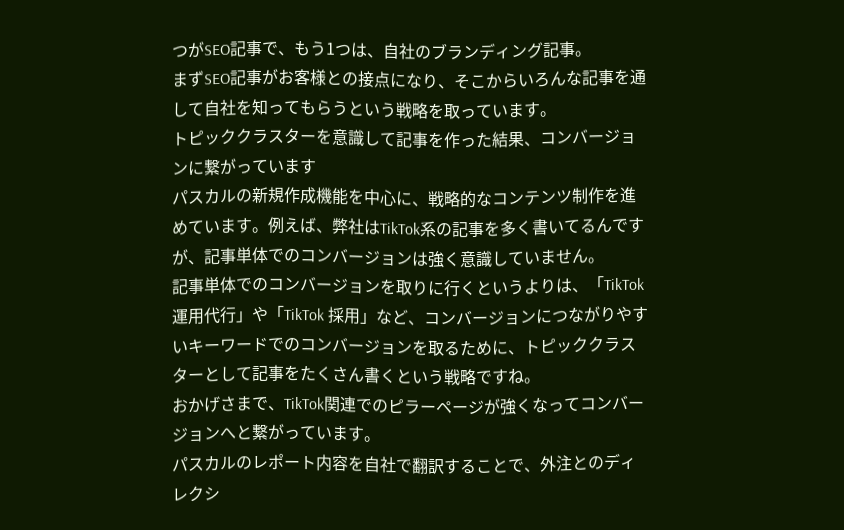つがSEO記事で、もう1つは、自社のブランディング記事。
まずSEO記事がお客様との接点になり、そこからいろんな記事を通して自社を知ってもらうという戦略を取っています。
トピッククラスターを意識して記事を作った結果、コンバージョンに繋がっています
パスカルの新規作成機能を中心に、戦略的なコンテンツ制作を進めています。例えば、弊社はTikTok系の記事を多く書いてるんですが、記事単体でのコンバージョンは強く意識していません。
記事単体でのコンバージョンを取りに行くというよりは、「TikTok 運用代行」や「TikTok 採用」など、コンバージョンにつながりやすいキーワードでのコンバージョンを取るために、トピッククラスターとして記事をたくさん書くという戦略ですね。
おかげさまで、TikTok関連でのピラーページが強くなってコンバージョンへと繋がっています。
パスカルのレポート内容を自社で翻訳することで、外注とのディレクシ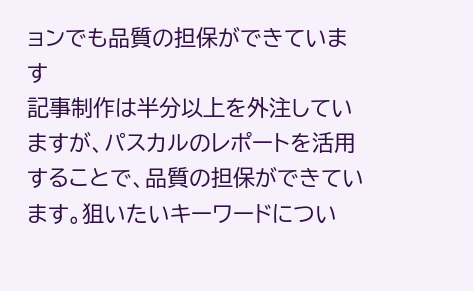ョンでも品質の担保ができています
記事制作は半分以上を外注していますが、パスカルのレポートを活用することで、品質の担保ができています。狙いたいキーワードについ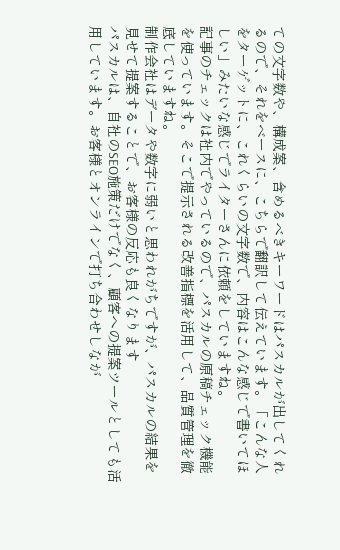ての文字数や、構成案、含めるべきキーワードはパスカルが出してくれるので、それをベースに、こちらで翻訳して伝えています。「こんな人をターゲットに、これくらいの文字数で、内容はこんな感じで書いてほしい」みたいな感じでライターさんに依頼をしていますね。
記事のチェックは社内でやっているので、パスカルの原稿チェック機能を使っています。そこで提示される改善指標を活用して、品質管理を徹底していますね。
制作会社はデータや数字に弱いと思われがちですが、パスカルの結果を見せて提案することで、お客様の反応も良くなります
パスカルは、自社のSEO施策だけでなく、顧客への提案ツールとしても活用しています。お客様とオンラインで打ち合わせしなが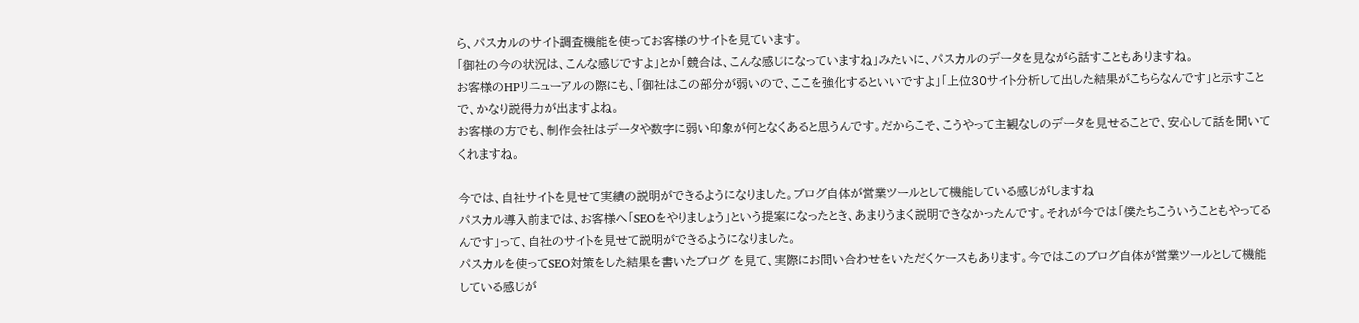ら、パスカルのサイト調査機能を使ってお客様のサイトを見ています。
「御社の今の状況は、こんな感じですよ」とか「競合は、こんな感じになっていますね」みたいに、パスカルのデータを見ながら話すこともありますね。
お客様のHPリニューアルの際にも、「御社はこの部分が弱いので、ここを強化するといいですよ」「上位30サイト分析して出した結果がこちらなんです」と示すことで、かなり説得力が出ますよね。
お客様の方でも、制作会社はデータや数字に弱い印象が何となくあると思うんです。だからこそ、こうやって主観なしのデータを見せることで、安心して話を聞いてくれますね。

今では、自社サイトを見せて実績の説明ができるようになりました。ブログ自体が営業ツールとして機能している感じがしますね
パスカル導入前までは、お客様へ「SEOをやりましょう」という提案になったとき、あまりうまく説明できなかったんです。それが今では「僕たちこういうこともやってるんです」って、自社のサイトを見せて説明ができるようになりました。
パスカルを使ってSEO対策をした結果を書いたブログ を見て、実際にお問い合わせをいただくケースもあります。今ではこのブログ自体が営業ツールとして機能している感じが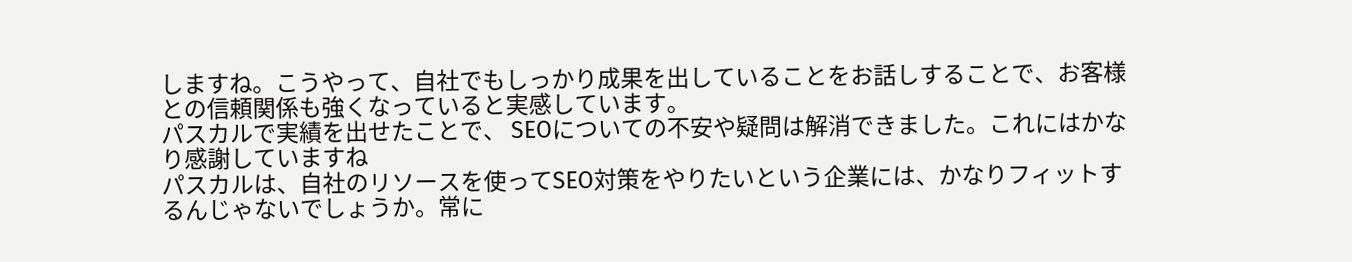しますね。こうやって、自社でもしっかり成果を出していることをお話しすることで、お客様との信頼関係も強くなっていると実感しています。
パスカルで実績を出せたことで、 SEOについての不安や疑問は解消できました。これにはかなり感謝していますね
パスカルは、自社のリソースを使ってSEO対策をやりたいという企業には、かなりフィットするんじゃないでしょうか。常に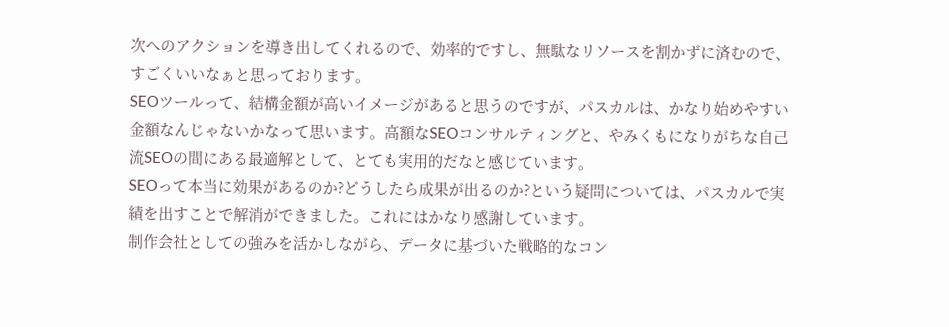次へのアクションを導き出してくれるので、効率的ですし、無駄なリソースを割かずに済むので、すごくいいなぁと思っております。
SEOツールって、結構金額が高いイメージがあると思うのですが、パスカルは、かなり始めやすい金額なんじゃないかなって思います。高額なSEOコンサルティングと、やみくもになりがちな自己流SEOの間にある最適解として、とても実用的だなと感じています。
SEOって本当に効果があるのか?どうしたら成果が出るのか?という疑問については、パスカルで実績を出すことで解消ができました。これにはかなり感謝しています。
制作会社としての強みを活かしながら、データに基づいた戦略的なコン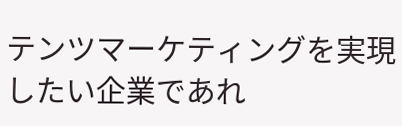テンツマーケティングを実現したい企業であれ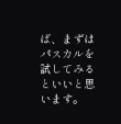ば、まずはパスカルを試してみるといいと思います。